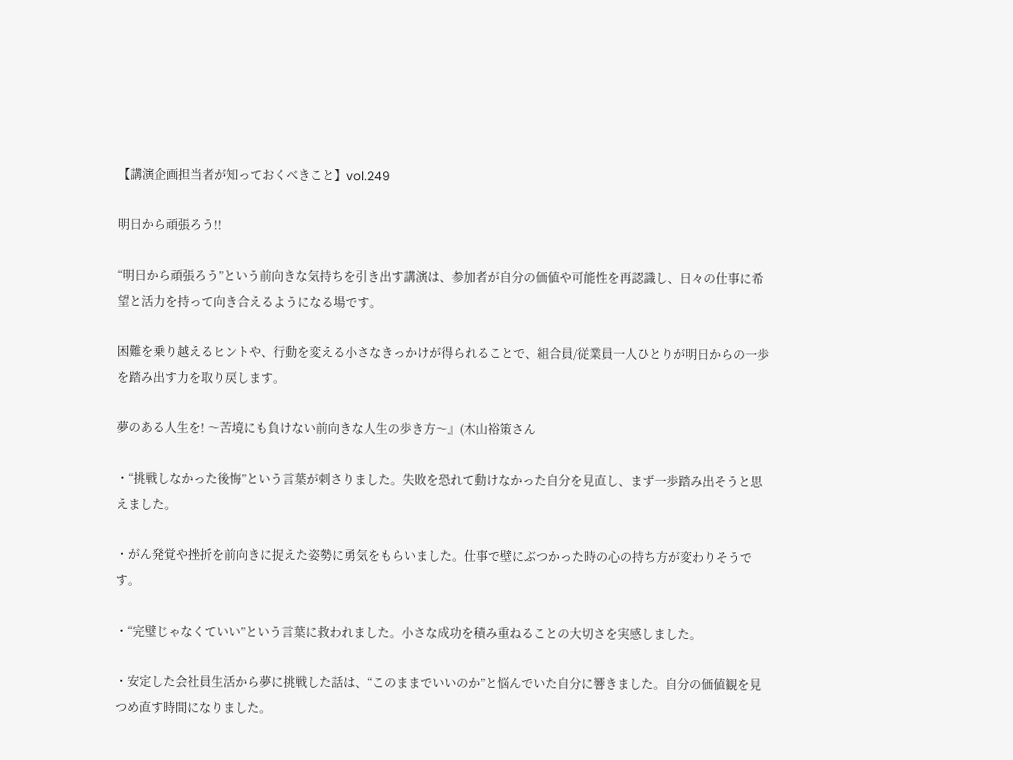【講演企画担当者が知っておくべきこと】vol.249

明日から頑張ろう!!

“明日から頑張ろう”という前向きな気持ちを引き出す講演は、参加者が自分の価値や可能性を再認識し、日々の仕事に希望と活力を持って向き合えるようになる場です。

困難を乗り越えるヒントや、行動を変える小さなきっかけが得られることで、組合員/従業員一人ひとりが明日からの一歩を踏み出す力を取り戻します。

夢のある人生を! 〜苦境にも負けない前向きな人生の歩き方〜』(木山裕策さん

・“挑戦しなかった後悔”という言葉が刺さりました。失敗を恐れて動けなかった自分を見直し、まず一歩踏み出そうと思えました。

・がん発覚や挫折を前向きに捉えた姿勢に勇気をもらいました。仕事で壁にぶつかった時の心の持ち方が変わりそうです。

・“完璧じゃなくていい”という言葉に救われました。小さな成功を積み重ねることの大切さを実感しました。

・安定した会社員生活から夢に挑戦した話は、“このままでいいのか”と悩んでいた自分に響きました。自分の価値観を見つめ直す時間になりました。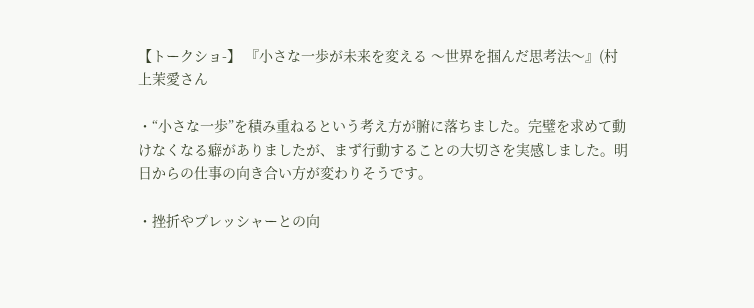【トークショ-】 『小さな一歩が未来を変える 〜世界を掴んだ思考法〜』(村上茉愛さん

・“小さな一歩”を積み重ねるという考え方が腑に落ちました。完璧を求めて動けなくなる癖がありましたが、まず行動することの大切さを実感しました。明日からの仕事の向き合い方が変わりそうです。

・挫折やプレッシャーとの向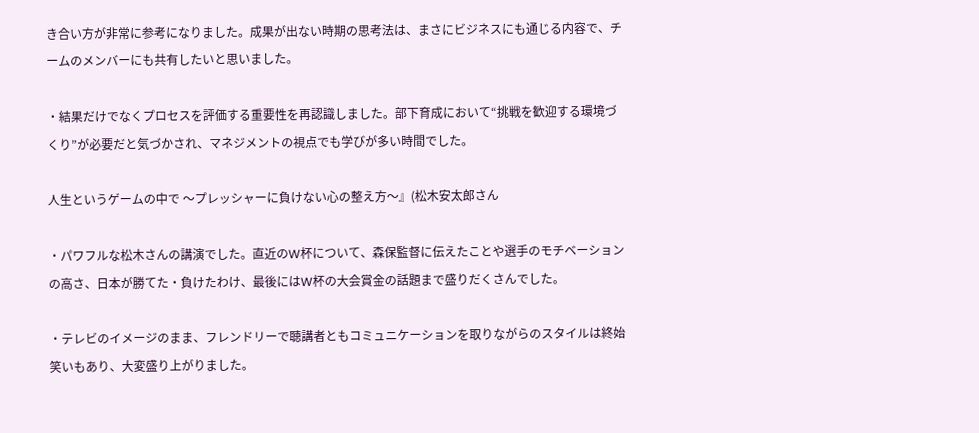き合い方が非常に参考になりました。成果が出ない時期の思考法は、まさにビジネスにも通じる内容で、チームのメンバーにも共有したいと思いました。

・結果だけでなくプロセスを評価する重要性を再認識しました。部下育成において“挑戦を歓迎する環境づくり”が必要だと気づかされ、マネジメントの視点でも学びが多い時間でした。

人生というゲームの中で 〜プレッシャーに負けない心の整え方〜』(松木安太郎さん

・パワフルな松木さんの講演でした。直近のW杯について、森保監督に伝えたことや選手のモチベーションの高さ、日本が勝てた・負けたわけ、最後にはW杯の大会賞金の話題まで盛りだくさんでした。

・テレビのイメージのまま、フレンドリーで聴講者ともコミュニケーションを取りながらのスタイルは終始笑いもあり、大変盛り上がりました。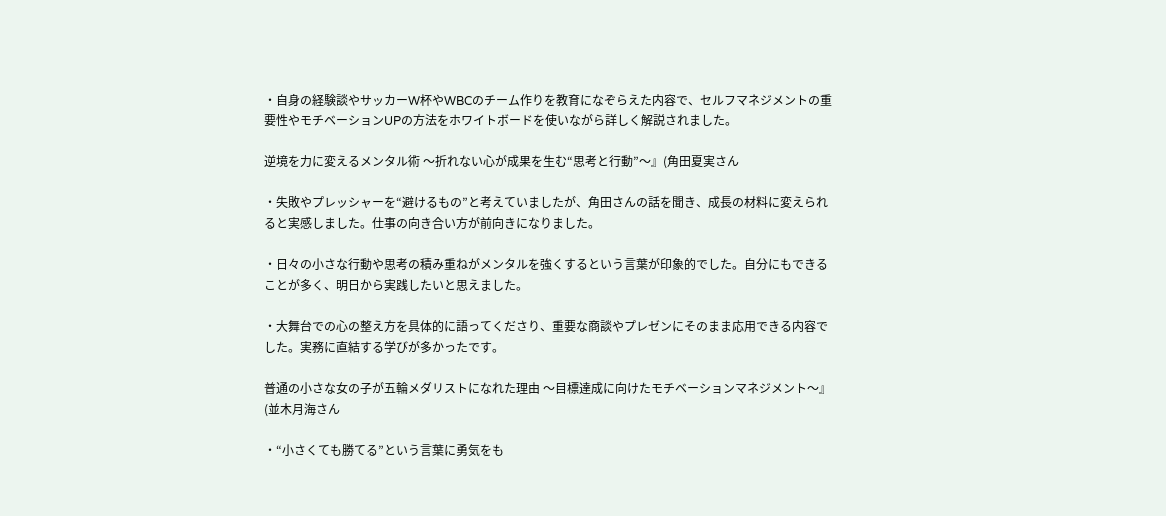・自身の経験談やサッカーW杯やWBCのチーム作りを教育になぞらえた内容で、セルフマネジメントの重要性やモチベーションUPの方法をホワイトボードを使いながら詳しく解説されました。

逆境を力に変えるメンタル術 〜折れない心が成果を生む“思考と行動”〜』(角田夏実さん

・失敗やプレッシャーを“避けるもの”と考えていましたが、角田さんの話を聞き、成長の材料に変えられると実感しました。仕事の向き合い方が前向きになりました。

・日々の小さな行動や思考の積み重ねがメンタルを強くするという言葉が印象的でした。自分にもできることが多く、明日から実践したいと思えました。

・大舞台での心の整え方を具体的に語ってくださり、重要な商談やプレゼンにそのまま応用できる内容でした。実務に直結する学びが多かったです。

普通の小さな女の子が五輪メダリストになれた理由 〜目標達成に向けたモチベーションマネジメント〜』(並木月海さん

・“小さくても勝てる”という言葉に勇気をも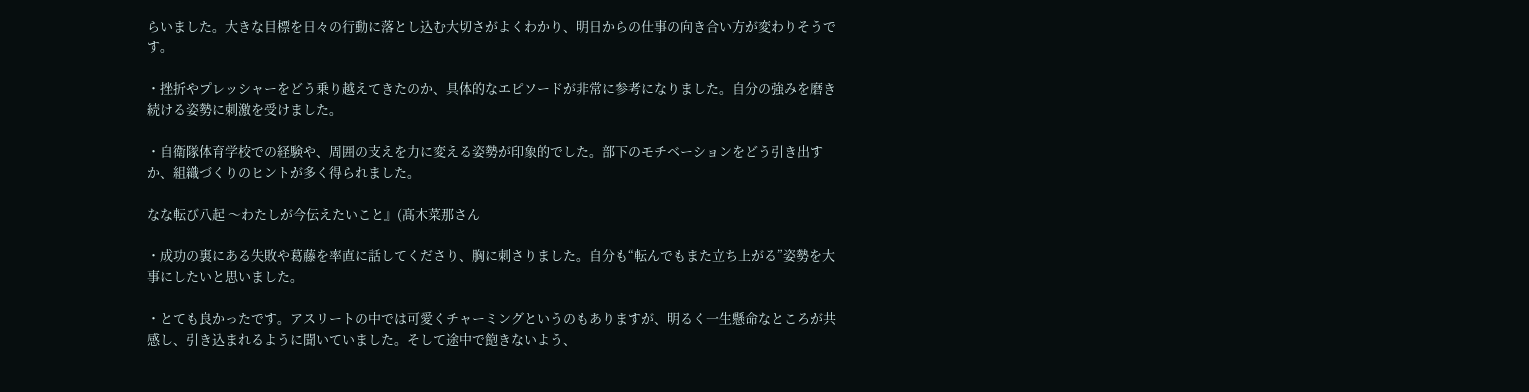らいました。大きな目標を日々の行動に落とし込む大切さがよくわかり、明日からの仕事の向き合い方が変わりそうです。

・挫折やプレッシャーをどう乗り越えてきたのか、具体的なエピソードが非常に参考になりました。自分の強みを磨き続ける姿勢に刺激を受けました。

・自衛隊体育学校での経験や、周囲の支えを力に変える姿勢が印象的でした。部下のモチベーションをどう引き出すか、組織づくりのヒントが多く得られました。

なな転び八起 〜わたしが今伝えたいこと』(髙木菜那さん

・成功の裏にある失敗や葛藤を率直に話してくださり、胸に刺さりました。自分も“転んでもまた立ち上がる”姿勢を大事にしたいと思いました。

・とても良かったです。アスリートの中では可愛くチャーミングというのもありますが、明るく一生懸命なところが共感し、引き込まれるように聞いていました。そして途中で飽きないよう、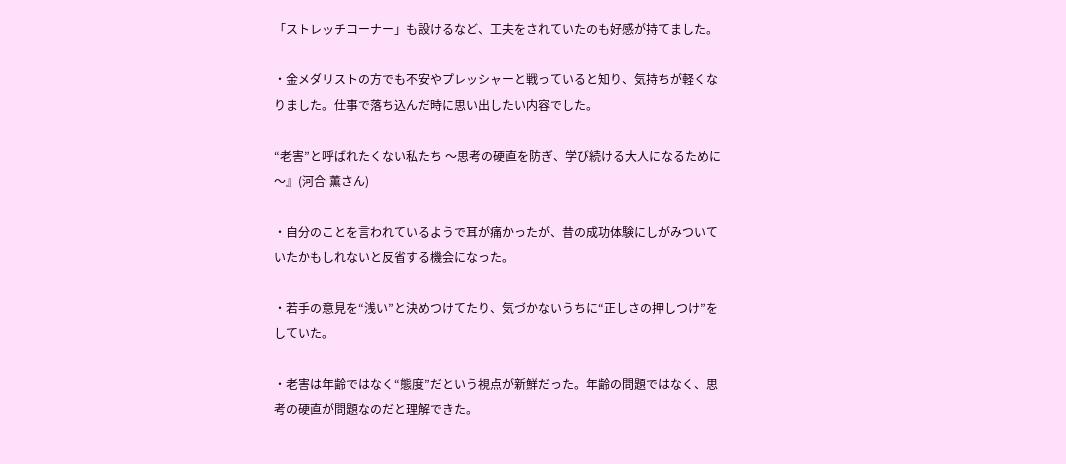「ストレッチコーナー」も設けるなど、工夫をされていたのも好感が持てました。

・金メダリストの方でも不安やプレッシャーと戦っていると知り、気持ちが軽くなりました。仕事で落ち込んだ時に思い出したい内容でした。

“老害”と呼ばれたくない私たち 〜思考の硬直を防ぎ、学び続ける大人になるために〜』(河合 薫さん)

・自分のことを言われているようで耳が痛かったが、昔の成功体験にしがみついていたかもしれないと反省する機会になった。

・若手の意見を“浅い”と決めつけてたり、気づかないうちに“正しさの押しつけ”をしていた。

・老害は年齢ではなく“態度”だという視点が新鮮だった。年齢の問題ではなく、思考の硬直が問題なのだと理解できた。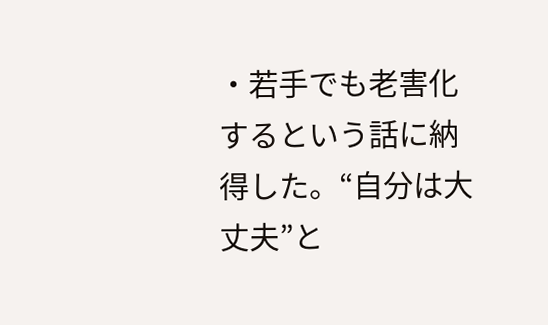・若手でも老害化するという話に納得した。“自分は大丈夫”と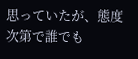思っていたが、態度次第で誰でも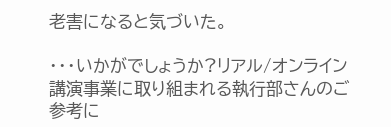老害になると気づいた。

・・・いかがでしょうか?リアル/オンライン講演事業に取り組まれる執行部さんのご参考に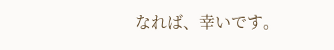なれば、幸いです。